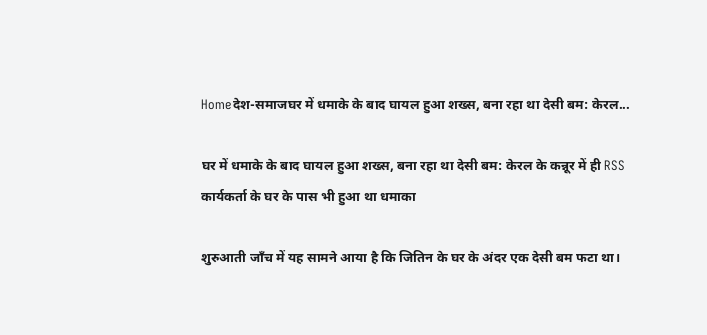Homeदेश-समाजघर में धमाके के बाद घायल हुआ शख्स, बना रहा था देसी बम: केरल...

घर में धमाके के बाद घायल हुआ शख्स, बना रहा था देसी बम: केरल के कन्नूर में ही RSS कार्यकर्ता के घर के पास भी हुआ था धमाका

शुरुआती जाँच में यह सामने आया है कि जितिन के घर के अंदर एक देसी बम फटा था।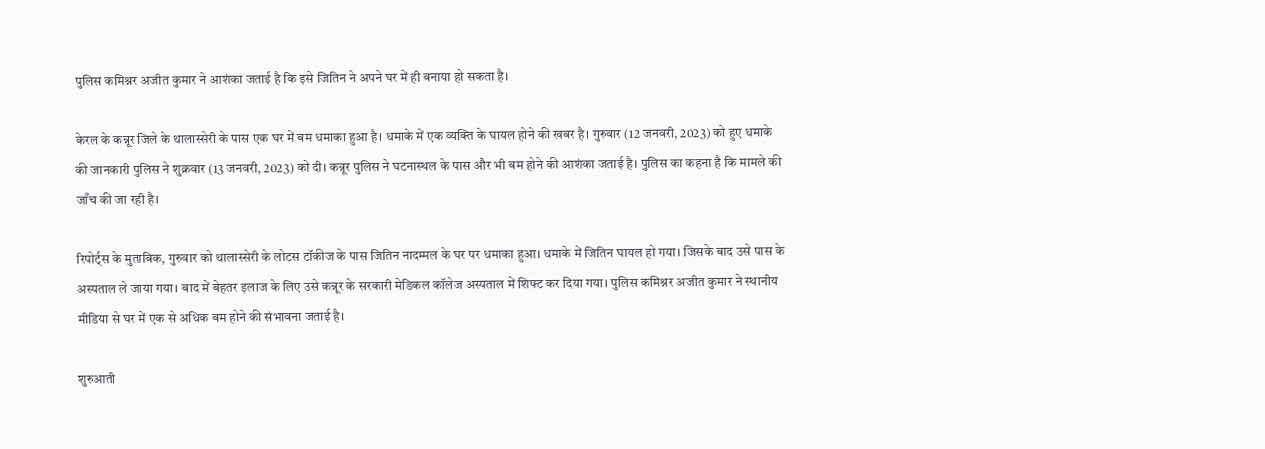पुलिस कमिश्नर अजीत कुमार ने आशंका जताई है कि इसे जितिन ने अपने घर में ही बनाया हो सकता है।

केरल के कन्नूर जिले के थालास्सेरी के पास एक घर में बम धमाका हुआ है। धमाके में एक व्यक्ति के घायल होने की खबर है। गुरुवार (12 जनवरी, 2023) को हुए धमाके की जानकारी पुलिस ने शुक्रवार (13 जनवरी, 2023) को दी। कन्नूर पुलिस ने घटनास्थल के पास और भी बम होने की आशंका जताई है। पुलिस का कहना है कि मामले की जाँच की जा रही है।

रिपोर्ट्स के मुताबिक, गुरुवार को थालास्सेरी के लोटस टॉकीज के पास जितिन नादम्मल के घर पर धमाका हुआ। धमाके में जितिन घायल हो गया। जिसके बाद उसे पास के अस्पताल ले जाया गया। बाद में बेहतर इलाज के लिए उसे कन्नूर के सरकारी मेडिकल कॉलेज अस्पताल में शिफ्ट कर दिया गया। पुलिस कमिश्नर अजीत कुमार ने स्थानीय मीडिया से घर में एक से अधिक बम होने की संभावना जताई है।

शुरुआती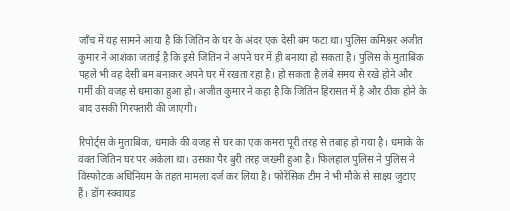जाँच में यह सामने आया है कि जितिन के घर के अंदर एक देसी बम फटा था। पुलिस कमिश्नर अजीत कुमार ने आशंका जताई है कि इसे जितिन ने अपने घर में ही बनाया हो सकता है। पुलिस के मुताबिक पहले भी वह देसी बम बनाकर अपने घर में रखता रहा है। हो सकता है लंबे समय से रखे होने और गर्मी की वजह से धमाका हुआ हो। अजीत कुमार ने कहा है कि जितिन हिरासत में है और ठीक होने के बाद उसकी गिरफ्तारी की जाएगी।

रिपोर्ट्स के मुताबिक, धमाके की वजह से घर का एक कमरा पूरी तरह से तबाह हो गया है। धमाके के वक्त जितिन घर पर अकेला था। उसका पैर बुरी तरह जख्मी हुआ है। फिलहाल पुलिस ने पुलिस ने विस्फोटक अधिनियम के तहत मामला दर्ज कर लिया है। फोरेंसिक टीम ने भी मौके से साक्ष्य जुटाए हैं। डॉग स्क्वायड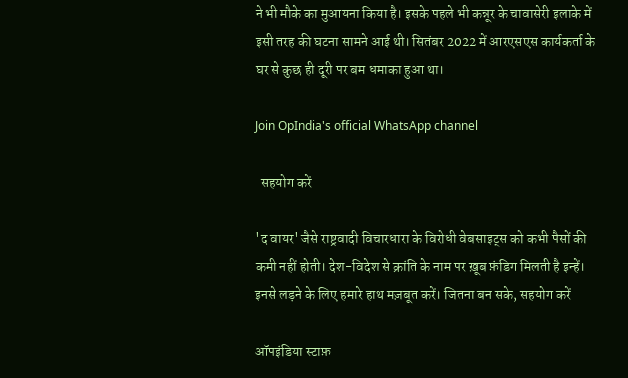ने भी मौके का मुआयना किया है। इसके पहले भी कन्नूर के चावासेरी इलाके में इसी तरह की घटना सामने आई थी। सितंबर 2022 में आरएसएस कार्यकर्ता के घर से कुछ ही दूरी पर बम धमाका हुआ था।

Join OpIndia's official WhatsApp channel

  सहयोग करें

'द वायर' जैसे राष्ट्रवादी विचारधारा के विरोधी वेबसाइट्स को कभी पैसों की कमी नहीं होती। देश-विदेश से क्रांति के नाम पर ख़ूब फ़ंडिग मिलती है इन्हें। इनसे लड़ने के लिए हमारे हाथ मज़बूत करें। जितना बन सके, सहयोग करें

ऑपइंडिया स्टाफ़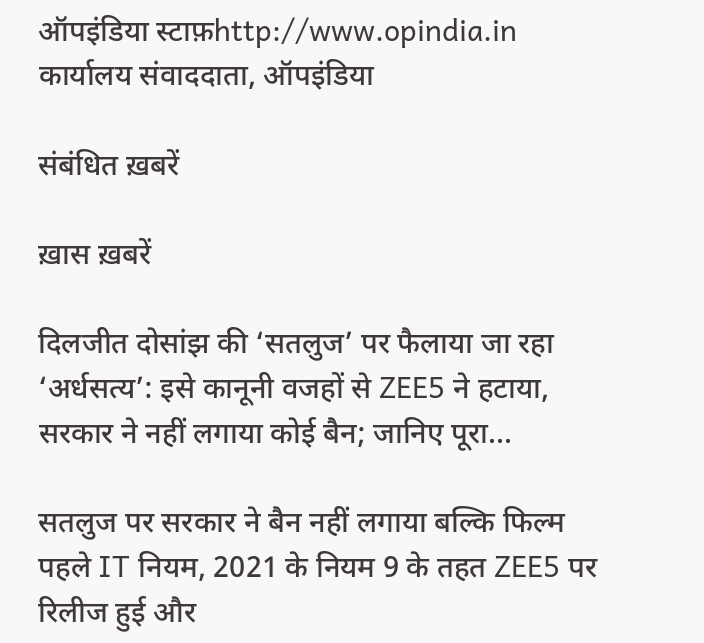ऑपइंडिया स्टाफ़http://www.opindia.in
कार्यालय संवाददाता, ऑपइंडिया

संबंधित ख़बरें

ख़ास ख़बरें

दिलजीत दोसांझ की ‘सतलुज’ पर फैलाया जा रहा ‘अर्धसत्य’: इसे कानूनी वजहों से ZEE5 ने हटाया, सरकार ने नहीं लगाया कोई बैन; जानिए पूरा...

सतलुज पर सरकार ने बैन नहीं लगाया बल्कि फिल्म पहले IT नियम, 2021 के नियम 9 के तहत ZEE5 पर रिलीज हुई और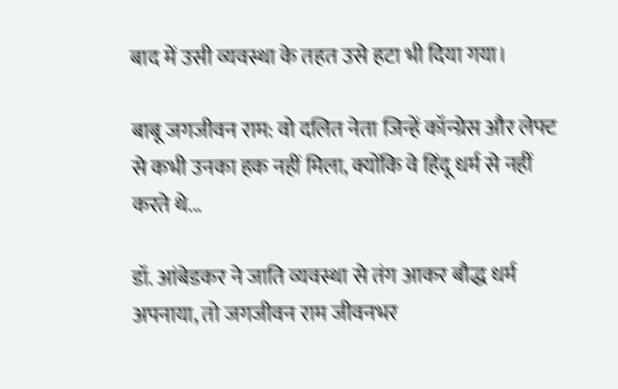बाद में उसी व्यवस्था के तहत उसे हटा भी दिया गया।

बाबू जगजीवन राम: वो दलित नेता जिन्हें कॉन्ग्रेस और लेफ्ट से कभी उनका हक नहीं मिला, क्योंकि वे हिंदू धर्म से नहीं करते थे...

डॉ. आंबेडकर ने जाति व्यवस्था से तंग आकर बौद्ध धर्म अपनाया, तो जगजीवन राम जीवनभर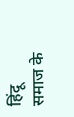हिंदू समाज के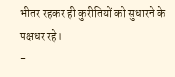भीतर रहकर ही कुरीतियों को सुधारने के पक्षधर रहे।
-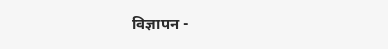विज्ञापन -